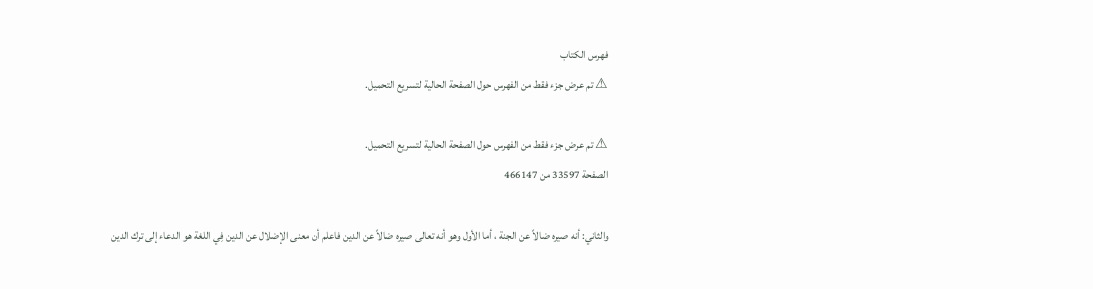فهرس الكتاب
⚠ تم عرض جزء فقط من الفهرس حول الصفحة الحالية لتسريع التحميل.

⚠ تم عرض جزء فقط من الفهرس حول الصفحة الحالية لتسريع التحميل.
الصفحة 33597 من 466147

والثاني: أنه صيره ضالاً عن الجنة ، أما الأول وهو أنه تعالى صيره ضالاً عن الدين فاعلم أن معنى الإضلال عن الدين فِي اللغة هو الدعاء إلى ترك الدين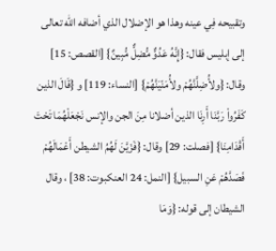وتقبيحه فِي عينه وهذا هو الإضلال الذي أضافه الله تعالى إلى إبليس فقال: {إِنَّهُ عَدُوٌّ مُّضِلٌّ مُّبِينٌ} [القصص: 15] وقال: {ولأُضِلَّنَّهُمْ ولأُمَنّيَنَّهُمْ} [النساء: 119] و {قَالَ الذين كَفَرُواْ رَبَّنَا أَرِنَا الذين أضلانا مِنَ الجن والإنس نَجْعَلْهُمَا تَحْتَ أَقْدَامِنَا} [فصلت: 29] وقال: {فَزَيَّنَ لَهُمُ الشيطن أَعْمَالَهُمْ فَصَدَّهُمْ عَنِ السبيل} [النمل: 24 العنكبوت: 38] ، وقال الشيطان إلى قوله: {وَمَا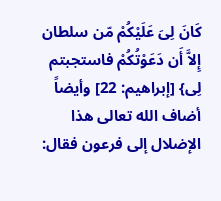كَانَ لِىَ عَلَيْكُمْ مّن سلطان إِلاَّ أَن دَعَوْتُكُمْ فاستجبتم لِى} [إبراهيم: 22] وأيضاً أضاف الله تعالى هذا الإضلال إلى فرعون فقال: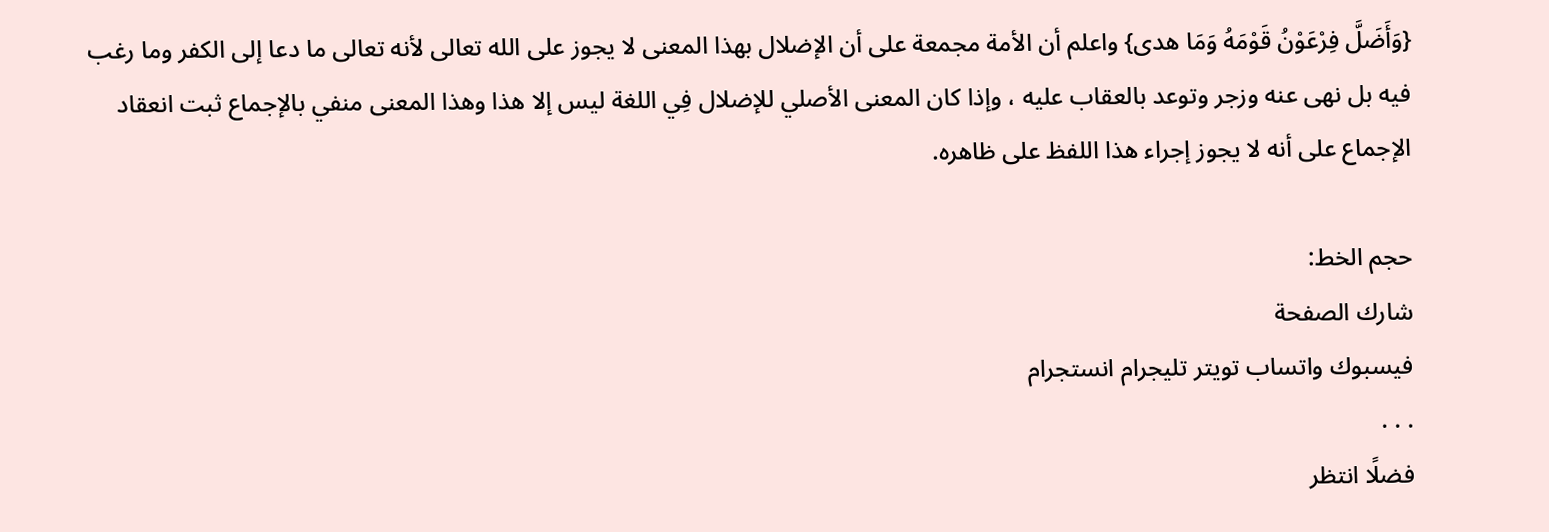{وَأَضَلَّ فِرْعَوْنُ قَوْمَهُ وَمَا هدى} واعلم أن الأمة مجمعة على أن الإضلال بهذا المعنى لا يجوز على الله تعالى لأنه تعالى ما دعا إلى الكفر وما رغب فيه بل نهى عنه وزجر وتوعد بالعقاب عليه ، وإذا كان المعنى الأصلي للإضلال فِي اللغة ليس إلا هذا وهذا المعنى منفي بالإجماع ثبت انعقاد الإجماع على أنه لا يجوز إجراء هذا اللفظ على ظاهره.

حجم الخط:
شارك الصفحة
فيسبوك واتساب تويتر تليجرام انستجرام
. . .
فضلًا انتظر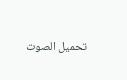تحميل الصوت